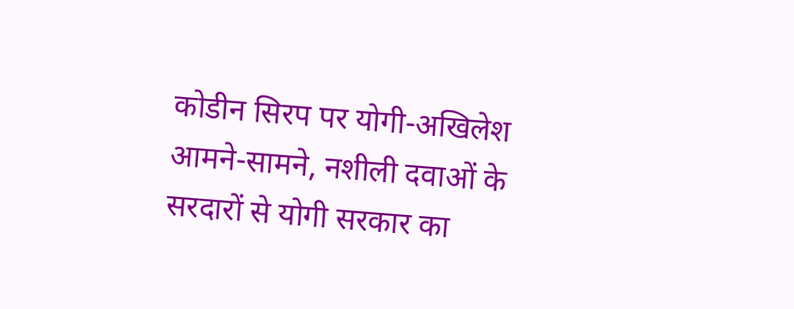कोडीन सिरप पर योगी-अखिलेश आमने-सामने, नशीली दवाओं के सरदारों से योगी सरकार का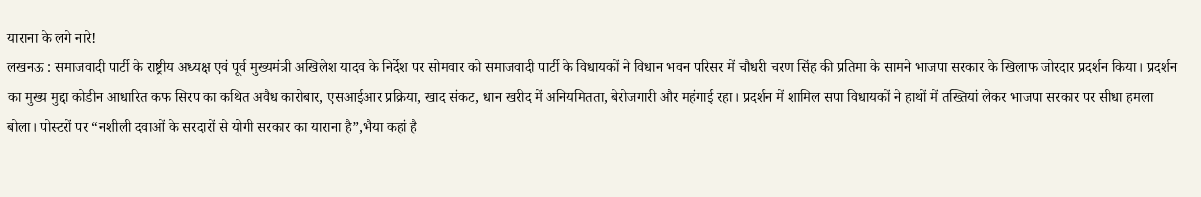याराना के लगे नारे!
लखनऊ : समाजवादी पार्टी के राष्ट्रीय अध्यक्ष एवं पूर्व मुख्यमंत्री अखिलेश यादव के निर्देश पर सोमवार को समाजवादी पार्टी के विधायकों ने विधान भवन परिसर में चौधरी चरण सिंह की प्रतिमा के सामने भाजपा सरकार के खिलाफ जोरदार प्रदर्शन किया। प्रदर्शन का मुख्य मुद्दा कोडीन आधारित कफ सिरप का कथित अवैध कारोबार, एसआईआर प्रक्रिया, खाद संकट, धान खरीद में अनियमितता, बेरोजगारी और महंगाई रहा। प्रदर्शन में शामिल सपा विधायकों ने हाथों में तख्तियां लेकर भाजपा सरकार पर सीधा हमला बोला। पोस्टरों पर “नशीली दवाओं के सरदारों से योगी सरकार का याराना है”,भैया कहां है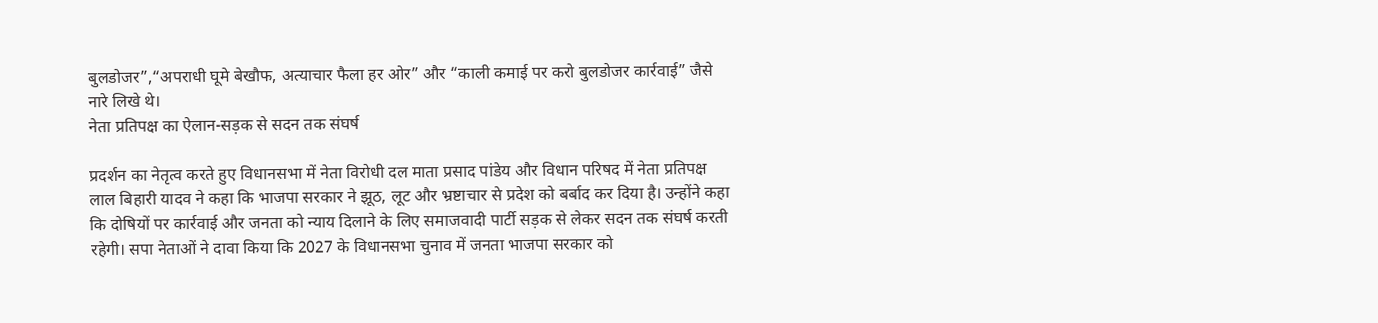बुलडोजर”,“अपराधी घूमे बेखौफ, अत्याचार फैला हर ओर” और “काली कमाई पर करो बुलडोजर कार्रवाई” जैसे नारे लिखे थे।
नेता प्रतिपक्ष का ऐलान-सड़क से सदन तक संघर्ष

प्रदर्शन का नेतृत्व करते हुए विधानसभा में नेता विरोधी दल माता प्रसाद पांडेय और विधान परिषद में नेता प्रतिपक्ष लाल बिहारी यादव ने कहा कि भाजपा सरकार ने झूठ, लूट और भ्रष्टाचार से प्रदेश को बर्बाद कर दिया है। उन्होंने कहा कि दोषियों पर कार्रवाई और जनता को न्याय दिलाने के लिए समाजवादी पार्टी सड़क से लेकर सदन तक संघर्ष करती रहेगी। सपा नेताओं ने दावा किया कि 2027 के विधानसभा चुनाव में जनता भाजपा सरकार को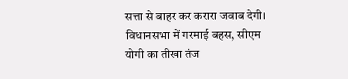सत्ता से बाहर कर करारा जवाब देगी।
विधानसभा में गरमाई बहस, सीएम योगी का तीखा तंज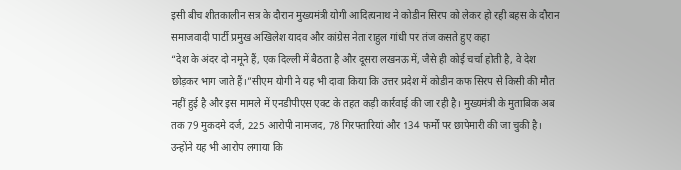इसी बीच शीतकालीन सत्र के दौरान मुख्यमंत्री योगी आदित्यनाथ ने कोडीन सिरप को लेकर हो रही बहस के दौरान समाजवादी पार्टी प्रमुख अखिलेश यादव और कांग्रेस नेता राहुल गांधी पर तंज कसते हुए कहा
“देश के अंदर दो नमूने हैं, एक दिल्ली में बैठता है और दूसरा लखनऊ में, जैसे ही कोई चर्चा होती है, वे देश छोड़कर भाग जाते हैं।”सीएम योगी ने यह भी दावा किया कि उत्तर प्रदेश में कोडीन कफ सिरप से किसी की मौत नहीं हुई है और इस मामले में एनडीपीएस एक्ट के तहत कड़ी कार्रवाई की जा रही है। मुख्यमंत्री के मुताबिक अब तक 79 मुकदमे दर्ज, 225 आरोपी नामजद, 78 गिरफ्तारियां और 134 फर्मों पर छापेमारी की जा चुकी है। उन्होंने यह भी आरोप लगाया कि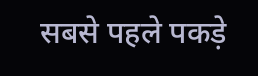सबसे पहले पकड़े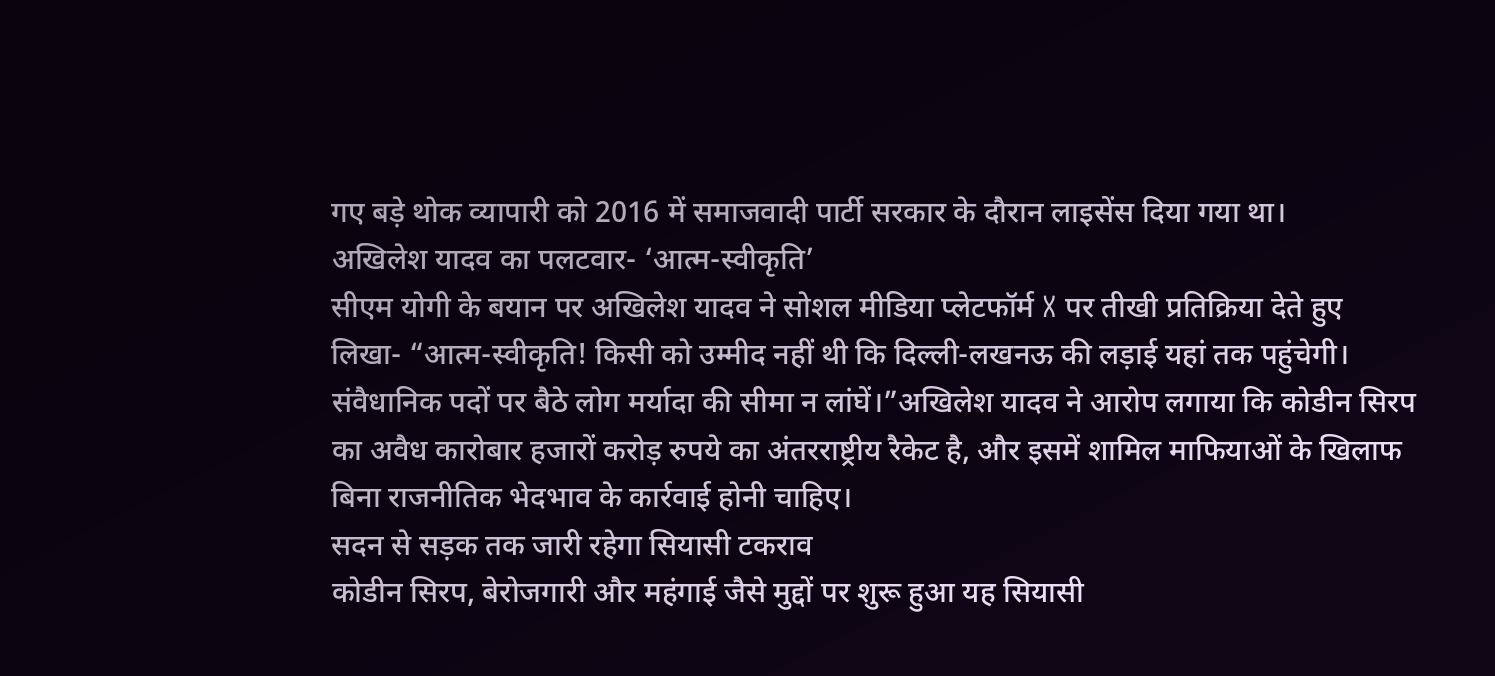गए बड़े थोक व्यापारी को 2016 में समाजवादी पार्टी सरकार के दौरान लाइसेंस दिया गया था।
अखिलेश यादव का पलटवार- ‘आत्म-स्वीकृति’
सीएम योगी के बयान पर अखिलेश यादव ने सोशल मीडिया प्लेटफॉर्म X पर तीखी प्रतिक्रिया देते हुए लिखा- “आत्म-स्वीकृति! किसी को उम्मीद नहीं थी कि दिल्ली-लखनऊ की लड़ाई यहां तक पहुंचेगी। संवैधानिक पदों पर बैठे लोग मर्यादा की सीमा न लांघें।”अखिलेश यादव ने आरोप लगाया कि कोडीन सिरप का अवैध कारोबार हजारों करोड़ रुपये का अंतरराष्ट्रीय रैकेट है, और इसमें शामिल माफियाओं के खिलाफ बिना राजनीतिक भेदभाव के कार्रवाई होनी चाहिए।
सदन से सड़क तक जारी रहेगा सियासी टकराव
कोडीन सिरप, बेरोजगारी और महंगाई जैसे मुद्दों पर शुरू हुआ यह सियासी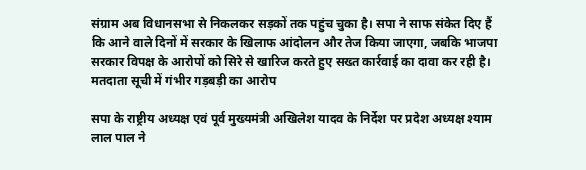संग्राम अब विधानसभा से निकलकर सड़कों तक पहुंच चुका है। सपा ने साफ संकेत दिए हैं कि आने वाले दिनों में सरकार के खिलाफ आंदोलन और तेज किया जाएगा, जबकि भाजपा सरकार विपक्ष के आरोपों को सिरे से खारिज करते हुए सख्त कार्रवाई का दावा कर रही है।
मतदाता सूची में गंभीर गड़बड़ी का आरोप

सपा के राष्ट्रीय अध्यक्ष एवं पूर्व मुख्यमंत्री अखिलेश यादव के निर्देश पर प्रदेश अध्यक्ष श्याम लाल पाल ने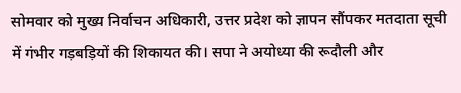सोमवार को मुख्य निर्वाचन अधिकारी, उत्तर प्रदेश को ज्ञापन सौंपकर मतदाता सूची में गंभीर गड़बड़ियों की शिकायत की। सपा ने अयोध्या की रूदौली और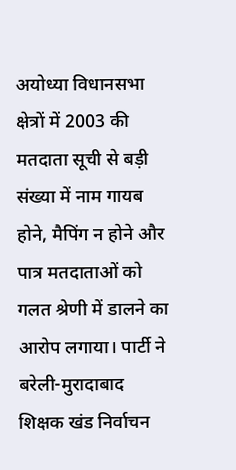अयोध्या विधानसभा क्षेत्रों में 2003 की मतदाता सूची से बड़ी संख्या में नाम गायब होने, मैपिंग न होने और पात्र मतदाताओं को गलत श्रेणी में डालने का आरोप लगाया। पार्टी ने बरेली-मुरादाबाद शिक्षक खंड निर्वाचन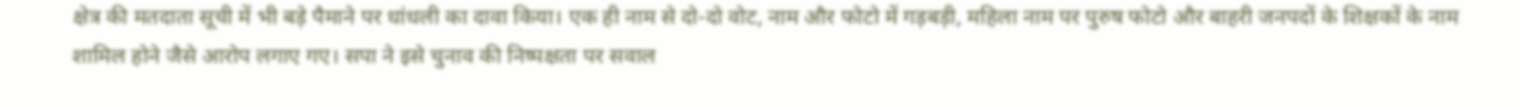क्षेत्र की मतदाता सूची में भी बड़े पैमाने पर धांधली का दावा किया। एक ही नाम से दो-दो वोट, नाम और फोटो में गड़बड़ी, महिला नाम पर पुरुष फोटो और बाहरी जनपदों के शिक्षकों के नाम शामिल होने जैसे आरोप लगाए गए। सपा ने इसे चुनाव की निष्पक्षता पर सवाल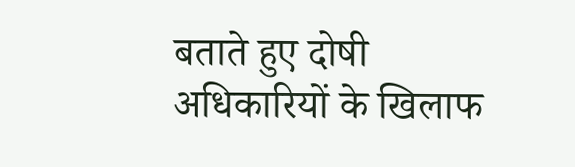बताते हुए दोषी अधिकारियों के खिलाफ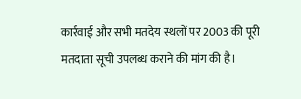कार्रवाई और सभी मतदेय स्थलों पर 2003 की पूरी मतदाता सूची उपलब्ध कराने की मांग की है।